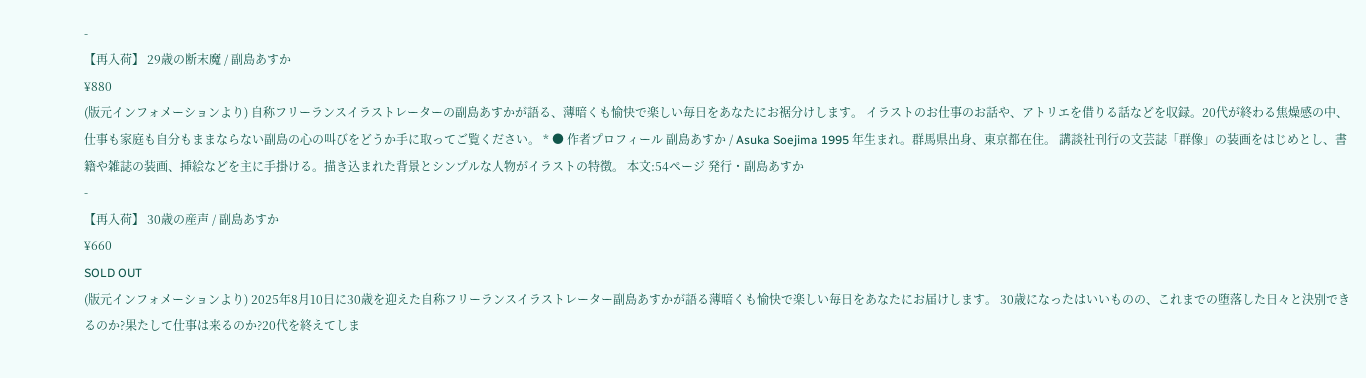-
【再入荷】 29歳の断末魔 / 副島あすか
¥880
(版元インフォメーションより) 自称フリーランスイラストレーターの副島あすかが語る、薄暗くも愉快で楽しい毎日をあなたにお裾分けします。 イラストのお仕事のお話や、アトリエを借りる話などを収録。20代が終わる焦燥感の中、仕事も家庭も自分もままならない副島の心の叫びをどうか手に取ってご覧ください。 * ● 作者プロフィール 副島あすか / Asuka Soejima 1995 年生まれ。群馬県出身、東京都在住。 講談社刊行の文芸誌「群像」の装画をはじめとし、書籍や雑誌の装画、挿絵などを主に手掛ける。描き込まれた背景とシンプルな人物がイラストの特徴。 本文:54ページ 発行・副島あすか
-
【再入荷】 30歳の産声 / 副島あすか
¥660
SOLD OUT
(版元インフォメーションより) 2025年8月10日に30歳を迎えた自称フリーランスイラストレーター副島あすかが語る薄暗くも愉快で楽しい毎日をあなたにお届けします。 30歳になったはいいものの、これまでの堕落した日々と決別できるのか?果たして仕事は来るのか?20代を終えてしま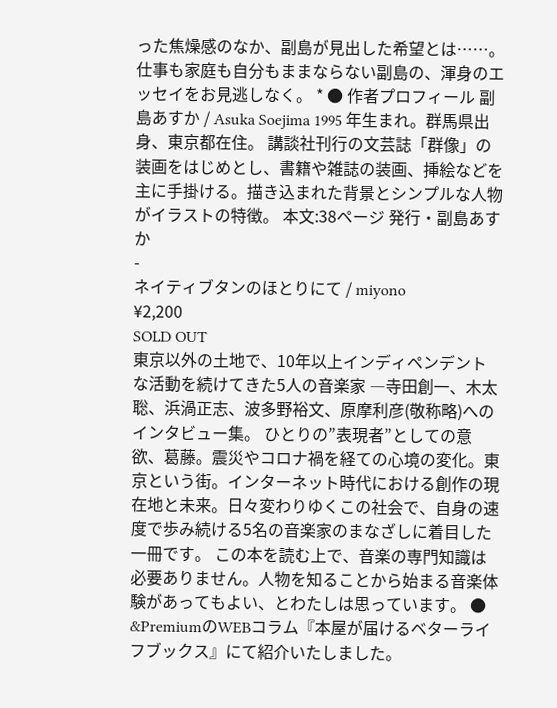った焦燥感のなか、副島が見出した希望とは……。仕事も家庭も自分もままならない副島の、渾身のエッセイをお見逃しなく。 * ● 作者プロフィール 副島あすか / Asuka Soejima 1995 年生まれ。群馬県出身、東京都在住。 講談社刊行の文芸誌「群像」の装画をはじめとし、書籍や雑誌の装画、挿絵などを主に手掛ける。描き込まれた背景とシンプルな人物がイラストの特徴。 本文:38ページ 発行・副島あすか
-
ネイティブタンのほとりにて / miyono
¥2,200
SOLD OUT
東京以外の土地で、10年以上インディペンデントな活動を続けてきた5人の音楽家 ―寺田創一、木太聡、浜渦正志、波多野裕文、原摩利彦(敬称略)へのインタビュー集。 ひとりの”表現者”としての意欲、葛藤。震災やコロナ禍を経ての心境の変化。東京という街。インターネット時代における創作の現在地と未来。日々変わりゆくこの社会で、自身の速度で歩み続ける5名の音楽家のまなざしに着目した一冊です。 この本を読む上で、音楽の専門知識は必要ありません。人物を知ることから始まる音楽体験があってもよい、とわたしは思っています。 ● &PremiumのWEBコラム『本屋が届けるベターライフブックス』にて紹介いたしました。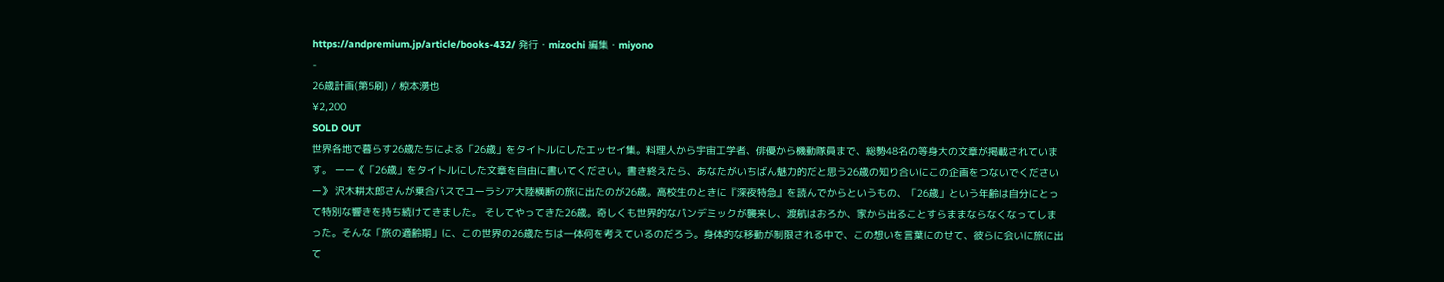https://andpremium.jp/article/books-432/ 発行・mizochi 編集・miyono
-
26歳計画(第5刷) / 椋本湧也
¥2,200
SOLD OUT
世界各地で暮らす26歳たちによる「26歳」をタイトルにしたエッセイ集。料理人から宇宙工学者、俳優から機動隊員まで、総勢48名の等身大の文章が掲載されています。 ーー《「26歳」をタイトルにした文章を自由に書いてください。書き終えたら、あなたがいちばん魅力的だと思う26歳の知り合いにこの企画をつないでくださいー》 沢木耕太郎さんが乗合バスでユーラシア大陸横断の旅に出たのが26歳。高校生のときに『深夜特急』を読んでからというもの、「26歳」という年齢は自分にとって特別な響きを持ち続けてきました。 そしてやってきた26歳。奇しくも世界的なパンデミックが襲来し、渡航はおろか、家から出ることすらままならなくなってしまった。そんな「旅の適齢期」に、この世界の26歳たちは一体何を考えているのだろう。身体的な移動が制限される中で、この想いを言葉にのせて、彼らに会いに旅に出て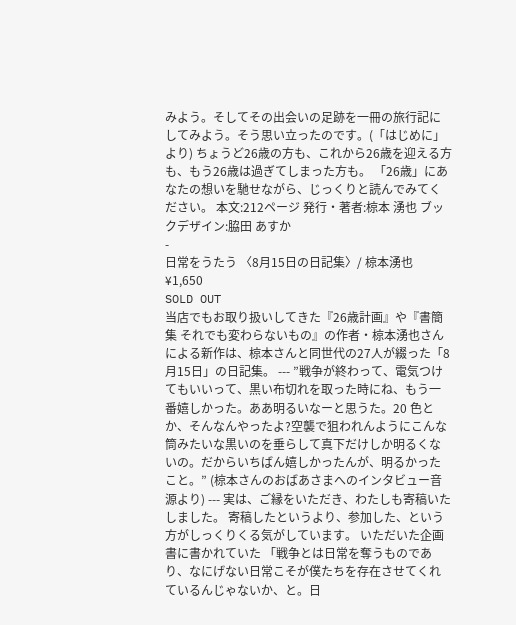みよう。そしてその出会いの足跡を一冊の旅行記にしてみよう。そう思い立ったのです。(「はじめに」より) ちょうど26歳の方も、これから26歳を迎える方も、もう26歳は過ぎてしまった方も。 「26歳」にあなたの想いを馳せながら、じっくりと読んでみてください。 本文:212ページ 発行・著者:椋本 湧也 ブックデザイン:脇田 あすか
-
日常をうたう 〈8月15日の日記集〉/ 椋本湧也
¥1,650
SOLD OUT
当店でもお取り扱いしてきた『26歳計画』や『書簡集 それでも変わらないもの』の作者・椋本湧也さんによる新作は、椋本さんと同世代の27人が綴った「8月15日」の日記集。 --- ”戦争が終わって、電気つけてもいいって、黒い布切れを取った時にね、もう一番嬉しかった。ああ明るいなーと思うた。20 色とか、そんなんやったよ?空襲で狙われんようにこんな筒みたいな黒いのを垂らして真下だけしか明るくないの。だからいちばん嬉しかったんが、明るかったこと。” (椋本さんのおばあさまへのインタビュー音源より) --- 実は、ご縁をいただき、わたしも寄稿いたしました。 寄稿したというより、参加した、という方がしっくりくる気がしています。 いただいた企画書に書かれていた 「戦争とは日常を奪うものであり、なにげない日常こそが僕たちを存在させてくれているんじゃないか、と。日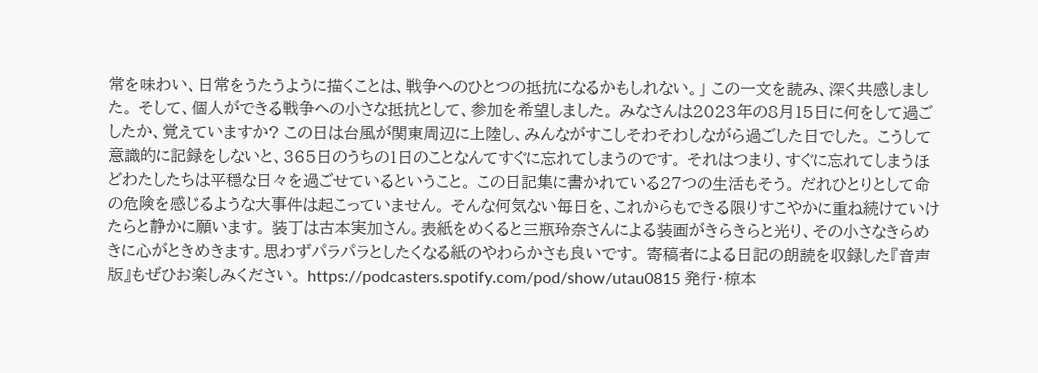常を味わい、日常をうたうように描くことは、戦争へのひとつの抵抗になるかもしれない。」 この一文を読み、深く共感しました。 そして、個人ができる戦争への小さな抵抗として、参加を希望しました。 みなさんは2023年の8月15日に何をして過ごしたか、覚えていますか? この日は台風が関東周辺に上陸し、みんながすこしそわそわしながら過ごした日でした。 こうして意識的に記録をしないと、365日のうちの1日のことなんてすぐに忘れてしまうのです。 それはつまり、すぐに忘れてしまうほどわたしたちは平穏な日々を過ごせているということ。 この日記集に書かれている27つの生活もそう。 だれひとりとして命の危険を感じるような大事件は起こっていません。 そんな何気ない毎日を、これからもできる限りすこやかに重ね続けていけたらと静かに願います。 装丁は古本実加さん。表紙をめくると三瓶玲奈さんによる装画がきらきらと光り、その小さなきらめきに心がときめきます。思わずパラパラとしたくなる紙のやわらかさも良いです。 寄稿者による日記の朗読を収録した『音声版』もぜひお楽しみください。 https://podcasters.spotify.com/pod/show/utau0815 発行・椋本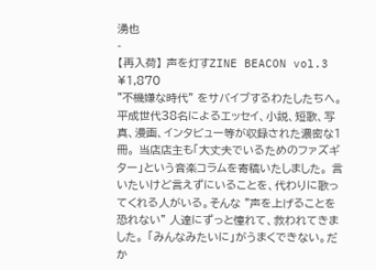湧也
-
【再入荷】 声を灯すZINE BEACON vol.3
¥1,870
"不機嫌な時代" をサバイブするわたしたちへ。 平成世代38名によるエッセイ、小説、短歌、写真、漫画、インタビュー等が収録された濃密な1冊。 当店店主も「大丈夫でいるためのファズギター」という音楽コラムを寄稿いたしました。 言いたいけど言えずにいることを、代わりに歌ってくれる人がいる。そんな "声を上げることを恐れない" 人達にずっと憧れて、救われてきました。 「みんなみたいに」がうまくできない。だか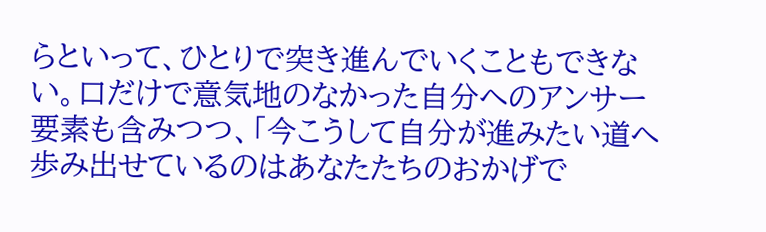らといって、ひとりで突き進んでいくこともできない。口だけで意気地のなかった自分へのアンサー要素も含みつつ、「今こうして自分が進みたい道へ歩み出せているのはあなたたちのおかげで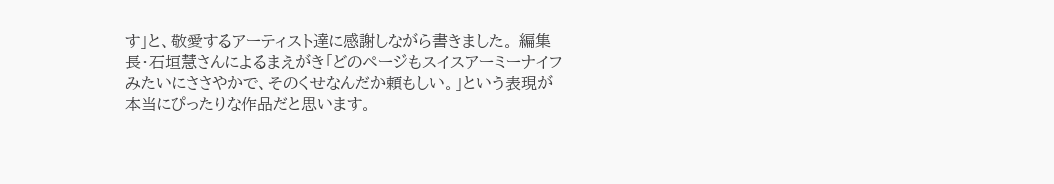す」と、敬愛するアーティスト達に感謝しながら書きました。 編集長・石垣慧さんによるまえがき「どのページもスイスアーミーナイフみたいにささやかで、そのくせなんだか頼もしい。」という表現が本当にぴったりな作品だと思います。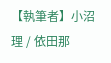【執筆者】小沼理 / 依田那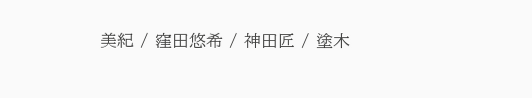美紀 / 窪田悠希 / 神田匠 / 塗木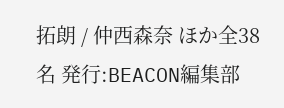拓朗 / 仲西森奈 ほか全38名 発行:BEACON編集部